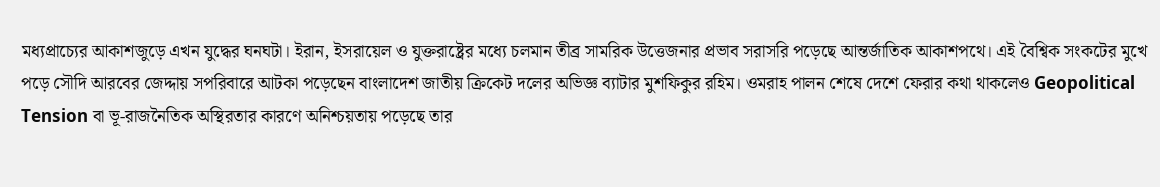মধ্যপ্রাচ্যের আকাশজুড়ে এখন যুদ্ধের ঘনঘটা। ইরান, ইসরায়েল ও যুক্তরাষ্ট্রের মধ্যে চলমান তীব্র সামরিক উত্তেজনার প্রভাব সরাসরি পড়েছে আন্তর্জাতিক আকাশপথে। এই বৈশ্বিক সংকটের মুখে পড়ে সৌদি আরবের জেদ্দায় সপরিবারে আটকা পড়েছেন বাংলাদেশ জাতীয় ক্রিকেট দলের অভিজ্ঞ ব্যাটার মুশফিকুর রহিম। ওমরাহ পালন শেষে দেশে ফেরার কথা থাকলেও Geopolitical Tension বা ভূ-রাজনৈতিক অস্থিরতার কারণে অনিশ্চয়তায় পড়েছে তার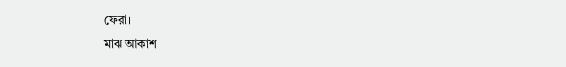ফেরা।
মাঝ আকাশ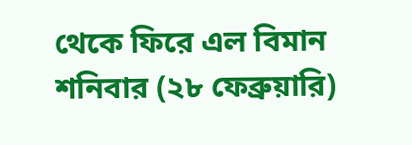থেকে ফিরে এল বিমান শনিবার (২৮ ফেব্রুয়ারি)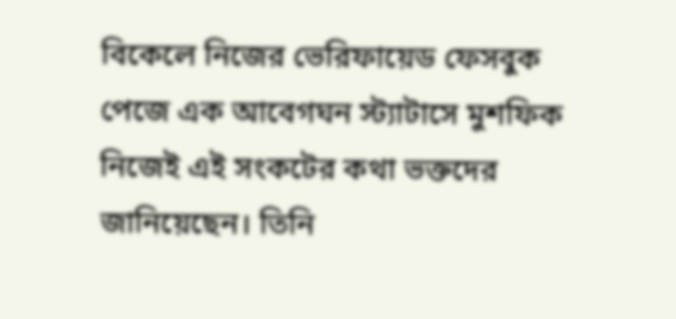বিকেলে নিজের ভেরিফায়েড ফেসবুক পেজে এক আবেগঘন স্ট্যাটাসে মুশফিক নিজেই এই সংকটের কথা ভক্তদের জানিয়েছেন। তিনি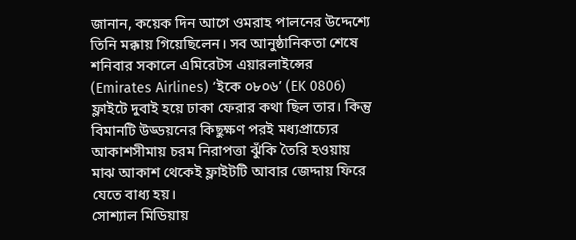জানান, কয়েক দিন আগে ওমরাহ পালনের উদ্দেশ্যে তিনি মক্কায় গিয়েছিলেন। সব আনুষ্ঠানিকতা শেষে শনিবার সকালে এমিরেটস এয়ারলাইন্সের (Emirates Airlines) ‘ইকে ০৮০৬’ (EK 0806) ফ্লাইটে দুবাই হয়ে ঢাকা ফেরার কথা ছিল তার। কিন্তু বিমানটি উড্ডয়নের কিছুক্ষণ পরই মধ্যপ্রাচ্যের আকাশসীমায় চরম নিরাপত্তা ঝুঁকি তৈরি হওয়ায় মাঝ আকাশ থেকেই ফ্লাইটটি আবার জেদ্দায় ফিরে যেতে বাধ্য হয়।
সোশ্যাল মিডিয়ায়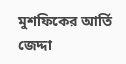মুশফিকের আর্তি জেদ্দা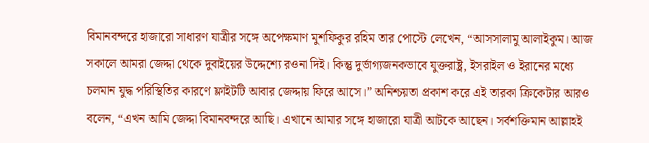বিমানবন্দরে হাজারো সাধারণ যাত্রীর সঙ্গে অপেক্ষমাণ মুশফিকুর রহিম তার পোস্টে লেখেন, “আসসালামু আলাইকুম। আজ সকালে আমরা জেদ্দা থেকে দুবাইয়ের উদ্দেশ্যে রওনা দিই। কিন্তু দুর্ভাগ্যজনকভাবে যুক্তরাষ্ট্র, ইসরাইল ও ইরানের মধ্যে চলমান যুদ্ধ পরিস্থিতির কারণে ফ্লাইটটি আবার জেদ্দায় ফিরে আসে।” অনিশ্চয়তা প্রকাশ করে এই তারকা ক্রিকেটার আরও বলেন, “এখন আমি জেদ্দা বিমানবন্দরে আছি। এখানে আমার সঙ্গে হাজারো যাত্রী আটকে আছেন। সর্বশক্তিমান আল্লাহই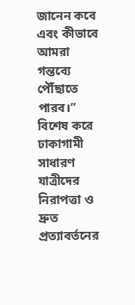জানেন কবে এবং কীভাবে আমরা গন্তব্যে পৌঁছাতে পারব।” বিশেষ করে ঢাকাগামী সাধারণ যাত্রীদের নিরাপত্তা ও দ্রুত প্রত্যাবর্তনের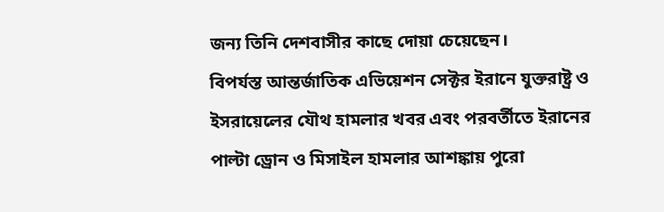জন্য তিনি দেশবাসীর কাছে দোয়া চেয়েছেন।
বিপর্যস্ত আন্তর্জাতিক এভিয়েশন সেক্টর ইরানে যুক্তরাষ্ট্র ও ইসরায়েলের যৌথ হামলার খবর এবং পরবর্তীতে ইরানের পাল্টা ড্রোন ও মিসাইল হামলার আশঙ্কায় পুরো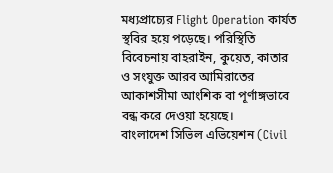মধ্যপ্রাচ্যের Flight Operation কার্যত স্থবির হয়ে পড়েছে। পরিস্থিতি বিবেচনায় বাহরাইন, কুয়েত, কাতার ও সংযুক্ত আরব আমিরাতের আকাশসীমা আংশিক বা পূর্ণাঙ্গভাবে বন্ধ করে দেওয়া হয়েছে।
বাংলাদেশ সিভিল এভিয়েশন (Civil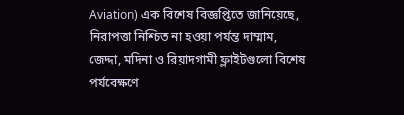Aviation) এক বিশেষ বিজ্ঞপ্তিতে জানিয়েছে, নিরাপত্তা নিশ্চিত না হওয়া পর্যন্ত দাম্মাম, জেদ্দা, মদিনা ও রিয়াদগামী ফ্লাইটগুলো বিশেষ পর্যবেক্ষণে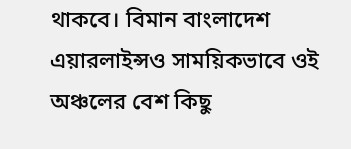থাকবে। বিমান বাংলাদেশ এয়ারলাইন্সও সাময়িকভাবে ওই অঞ্চলের বেশ কিছু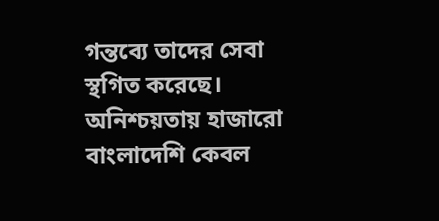গন্তব্যে তাদের সেবা স্থগিত করেছে।
অনিশ্চয়তায় হাজারো বাংলাদেশি কেবল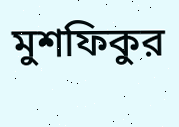মুশফিকুর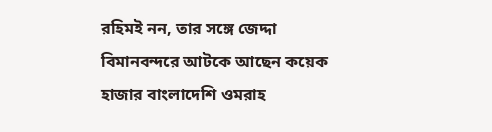রহিমই নন, তার সঙ্গে জেদ্দা বিমানবন্দরে আটকে আছেন কয়েক হাজার বাংলাদেশি ওমরাহ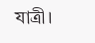যাত্রী।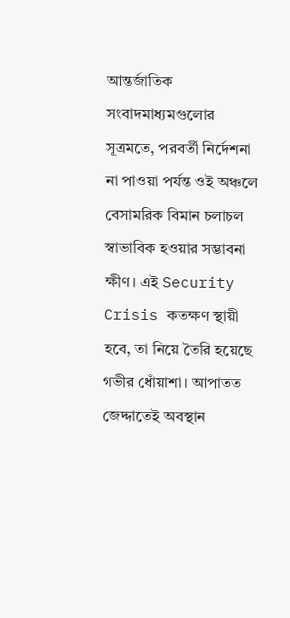আন্তর্জাতিক সংবাদমাধ্যমগুলোর সূত্রমতে, পরবর্তী নির্দেশনা না পাওয়া পর্যন্ত ওই অঞ্চলে বেসামরিক বিমান চলাচল স্বাভাবিক হওয়ার সম্ভাবনা ক্ষীণ। এই Security Crisis কতক্ষণ স্থায়ী হবে, তা নিয়ে তৈরি হয়েছে গভীর ধোঁয়াশা। আপাতত জেদ্দাতেই অবস্থান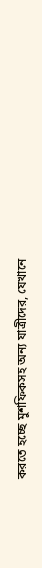করতে হচ্ছে মুশফিকসহ অন্য যাত্রীদের, যেখানে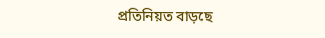প্রতিনিয়ত বাড়ছে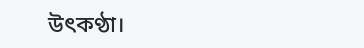উৎকণ্ঠা।